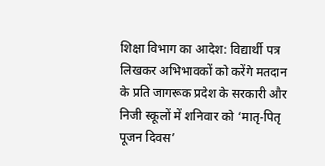शिक्षा विभाग का आदेश: विद्यार्थी पत्र लिखकर अभिभावकों को करेंगे मतदान के प्रति जागरूक प्रदेश के सरकारी और निजी स्कूलों में शनिवार को ‘मातृ-पितृ पूजन दिवस’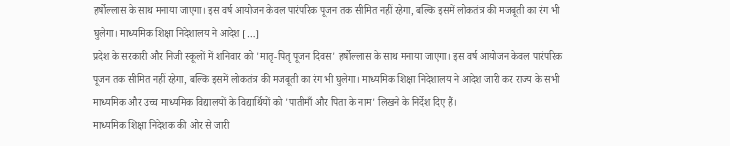हर्षोल्लास के साथ मनाया जाएगा। इस वर्ष आयोजन केवल पारंपरिक पूजन तक सीमित नहीं रहेगा, बल्कि इसमें लोकतंत्र की मजबूती का रंग भी घुलेगा। माध्यमिक शिक्षा निदेशालय ने आदेश […]
प्रदेश के सरकारी और निजी स्कूलों में शनिवार को 'मातृ-पितृ पूजन दिवस' हर्षोल्लास के साथ मनाया जाएगा। इस वर्ष आयोजन केवल पारंपरिक पूजन तक सीमित नहीं रहेगा, बल्कि इसमें लोकतंत्र की मजबूती का रंग भी घुलेगा। माध्यमिक शिक्षा निदेशालय ने आदेश जारी कर राज्य के सभी माध्यमिक और उच्च माध्यमिक विद्यालयों के विद्यार्थियों को 'पातीमाँ और पिता के नाम' लिखने के निर्देश दिए हैं।
माध्यमिक शिक्षा निदेशक की ओर से जारी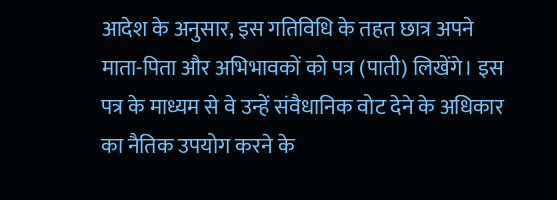आदेश के अनुसार, इस गतिविधि के तहत छात्र अपने माता-पिता और अभिभावकों को पत्र (पाती) लिखेंगे। इस पत्र के माध्यम से वे उन्हें संवैधानिक वोट देने के अधिकार का नैतिक उपयोग करने के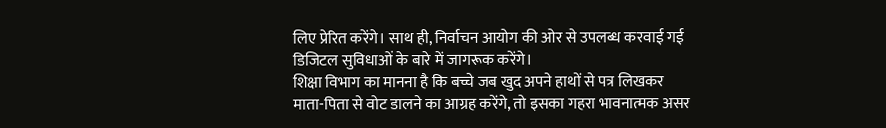लिए प्रेरित करेंगे। साथ ही, निर्वाचन आयोग की ओर से उपलब्ध करवाई गई डिजिटल सुविधाओं के बारे में जागरूक करेंगे।
शिक्षा विभाग का मानना है कि बच्चे जब खुद अपने हाथों से पत्र लिखकर माता-पिता से वोट डालने का आग्रह करेंगे, तो इसका गहरा भावनात्मक असर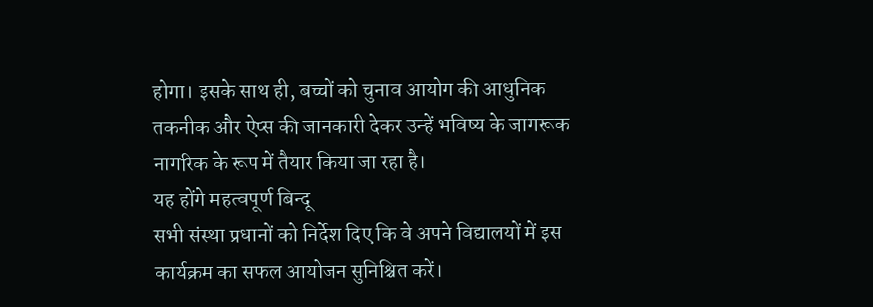होगा। इसके साथ ही, बच्चों को चुनाव आयोग की आधुनिक तकनीक और ऐप्स की जानकारी देकर उन्हें भविष्य के जागरूक नागरिक के रूप में तैयार किया जा रहा है।
यह होंगे महत्वपूर्ण बिन्दू
सभी संस्था प्रधानों को निर्देश दिए कि वे अपने विद्यालयों में इस कार्यक्रम का सफल आयोजन सुनिश्चित करें।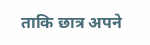ताकि छात्र अपने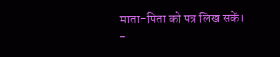माता-पिता को पत्र लिख सकें।
-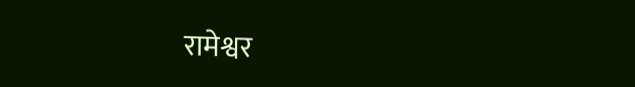रामेश्वर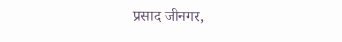प्रसाद जीनगर,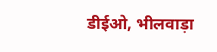डीईओ, भीलवाड़ा